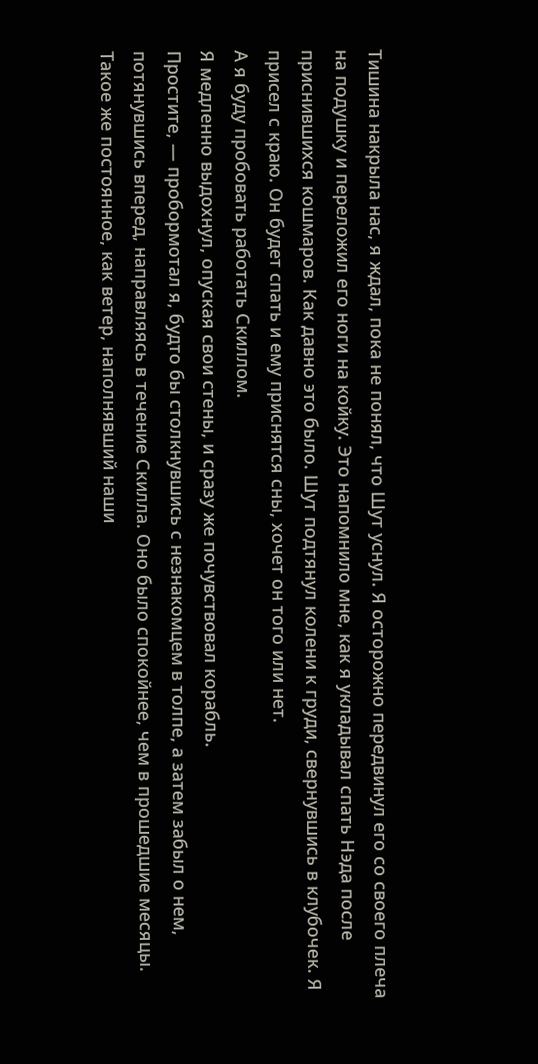Тишина накрыла нас, я ждал, пока не понял, что Шут уснул. Я осторожно передвинул его со своего плеча на подушку и переложил его ноги на койку. Это напомнило мне, как я укладывал спать Нэда после приснившихся кошмаров. Как давно это было. Шут подтянул колени к груди, свернувшись в клубочек. Я присел с краю. Он будет спать и ему приснятся сны, хочет он того или нет.
А я буду пробовать работать Скиллом.
Я медленно выдохнул, опуская свои стены, и сразу же почувствовал корабль.
Простите, — пробормотал я, будто бы столкнувшись с незнакомцем в толпе, а затем забыл о нем, потянувшись вперед, направляясь в течение Скилла. Оно было спокойнее, чем в прошедшие месяцы. Такое же постоянное, как ветер, наполнявший наши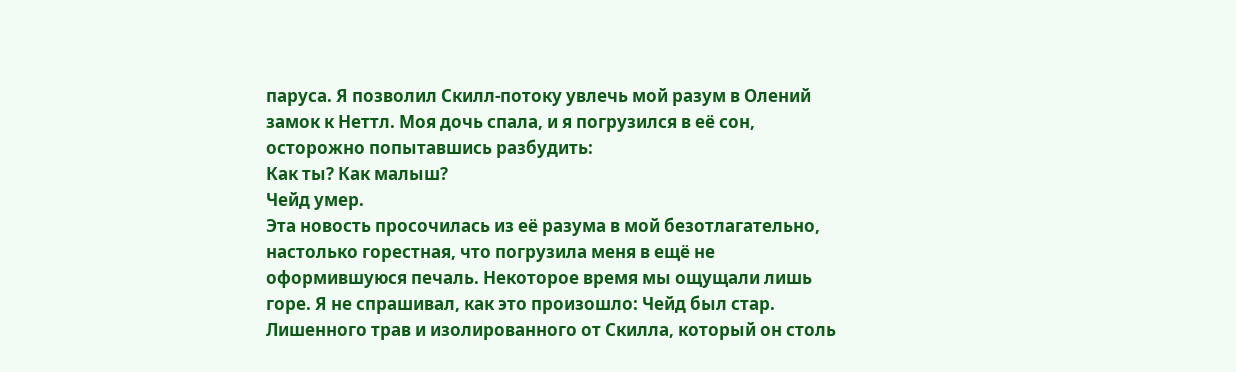паруса. Я позволил Скилл-потоку увлечь мой разум в Олений замок к Неттл. Моя дочь спала, и я погрузился в её сон, осторожно попытавшись разбудить:
Как ты? Как малыш?
Чейд умер.
Эта новость просочилась из её разума в мой безотлагательно, настолько горестная, что погрузила меня в ещё не оформившуюся печаль. Некоторое время мы ощущали лишь горе. Я не спрашивал, как это произошло: Чейд был стар. Лишенного трав и изолированного от Скилла, который он столь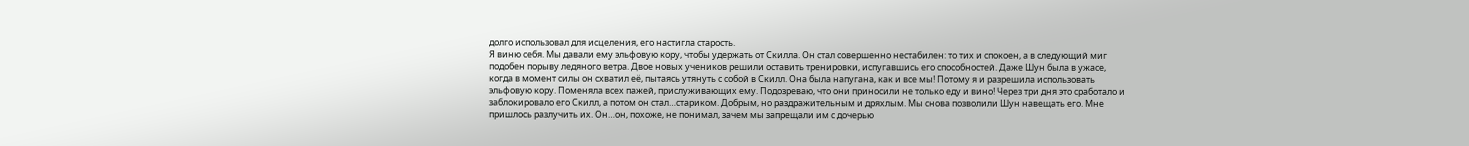долго использовал для исцеления, его настигла старость.
Я виню себя. Мы давали ему эльфовую кору, чтобы удержать от Скилла. Он стал совершенно нестабилен: то тих и спокоен, а в следующий миг подобен порыву ледяного ветра. Двое новых учеников решили оставить тренировки, испугавшись его способностей. Даже Шун была в ужасе, когда в момент силы он схватил её, пытаясь утянуть с собой в Скилл. Она была напугана, как и все мы! Потому я и разрешила использовать эльфовую кору. Поменяла всех пажей, прислуживающих ему. Подозреваю, что они приносили не только еду и вино! Через три дня это сработало и заблокировало его Скилл, а потом он стал…стариком. Добрым, но раздражительным и дряхлым. Мы снова позволили Шун навещать его. Мне пришлось разлучить их. Он…он, похоже, не понимал, зачем мы запрещали им с дочерью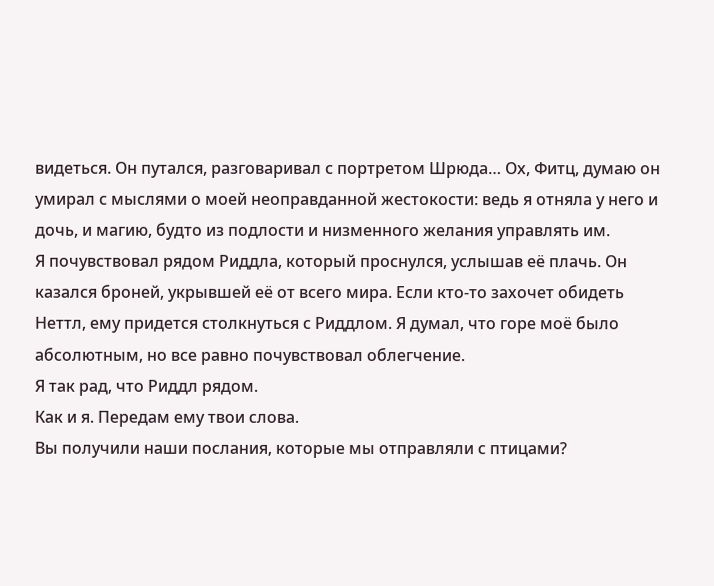видеться. Он путался, разговаривал с портретом Шрюда… Ох, Фитц, думаю он умирал с мыслями о моей неоправданной жестокости: ведь я отняла у него и дочь, и магию, будто из подлости и низменного желания управлять им.
Я почувствовал рядом Риддла, который проснулся, услышав её плачь. Он казался броней, укрывшей её от всего мира. Если кто-то захочет обидеть Неттл, ему придется столкнуться с Риддлом. Я думал, что горе моё было абсолютным, но все равно почувствовал облегчение.
Я так рад, что Риддл рядом.
Как и я. Передам ему твои слова.
Вы получили наши послания, которые мы отправляли с птицами?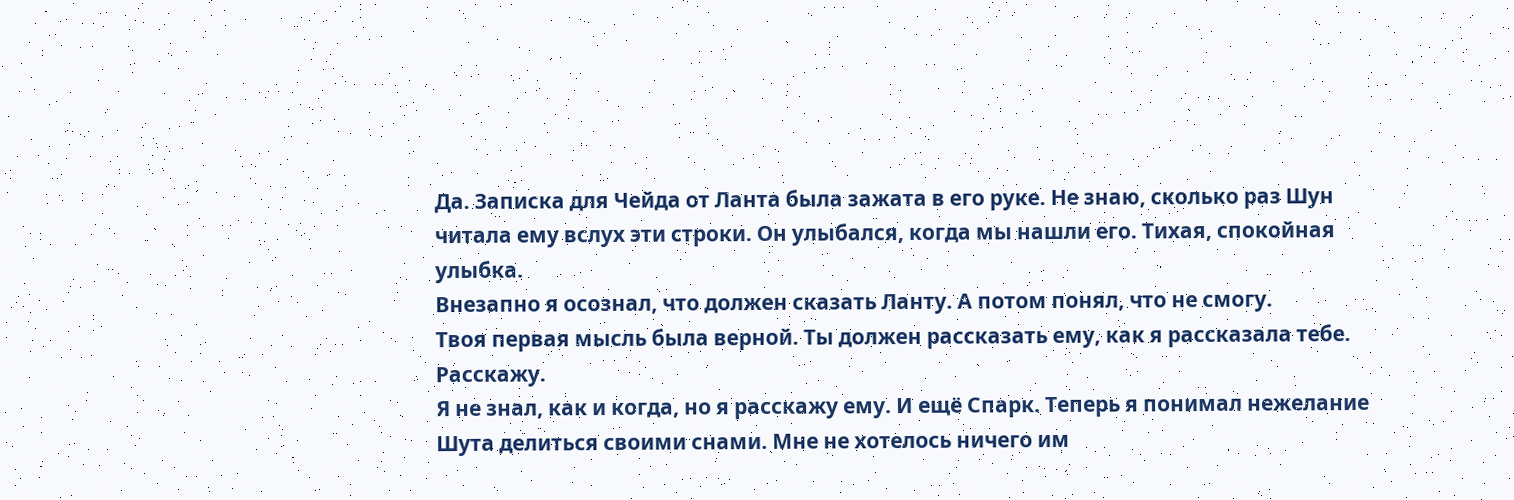Да. Записка для Чейда от Ланта была зажата в его руке. Не знаю, сколько раз Шун читала ему вслух эти строки. Он улыбался, когда мы нашли его. Тихая, спокойная улыбка.
Внезапно я осознал, что должен сказать Ланту. А потом понял, что не смогу.
Твоя первая мысль была верной. Ты должен рассказать ему, как я рассказала тебе.
Расскажу.
Я не знал, как и когда, но я расскажу ему. И ещё Спарк. Теперь я понимал нежелание Шута делиться своими снами. Мне не хотелось ничего им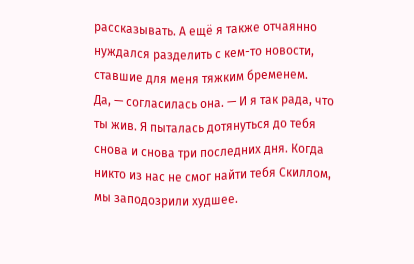рассказывать. А ещё я также отчаянно нуждался разделить с кем-то новости, ставшие для меня тяжким бременем.
Да, — согласилась она. — И я так рада, что ты жив. Я пыталась дотянуться до тебя снова и снова три последних дня. Когда никто из нас не смог найти тебя Скиллом, мы заподозрили худшее.